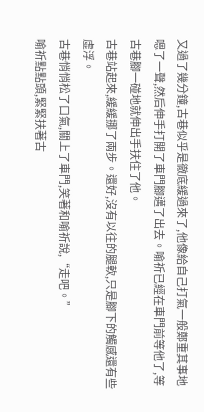又過了幾分鐘,古巷似乎是徹底緩過來了,他像給自己打氣一般鄭重其事地嗯了一聲,然后伸手打開了車門腳邁了出去。喻祈已經在車門前等他了,等古巷腳一碰地就伸出手扶住了他。
古巷站起來,緩緩挪了兩步。還好,沒有以往的腿軟,只是腳下的觸感還有些虛浮。
古巷悄悄松了口氣,關上了車門,笑著和喻祈說,“走吧。”
喻祈點點頭,緊緊扶著古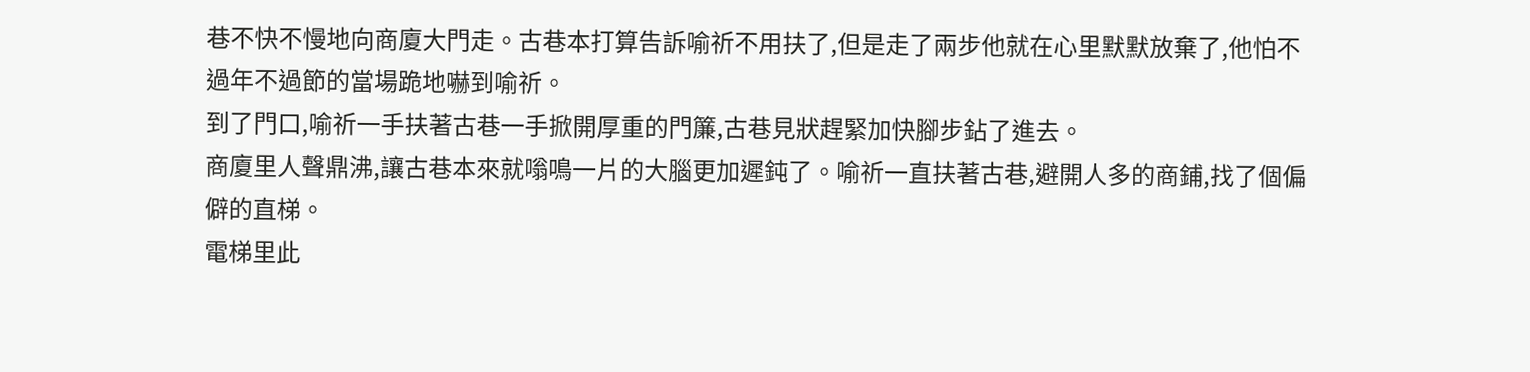巷不快不慢地向商廈大門走。古巷本打算告訴喻祈不用扶了,但是走了兩步他就在心里默默放棄了,他怕不過年不過節的當場跪地嚇到喻祈。
到了門口,喻祈一手扶著古巷一手掀開厚重的門簾,古巷見狀趕緊加快腳步鉆了進去。
商廈里人聲鼎沸,讓古巷本來就嗡鳴一片的大腦更加遲鈍了。喻祈一直扶著古巷,避開人多的商鋪,找了個偏僻的直梯。
電梯里此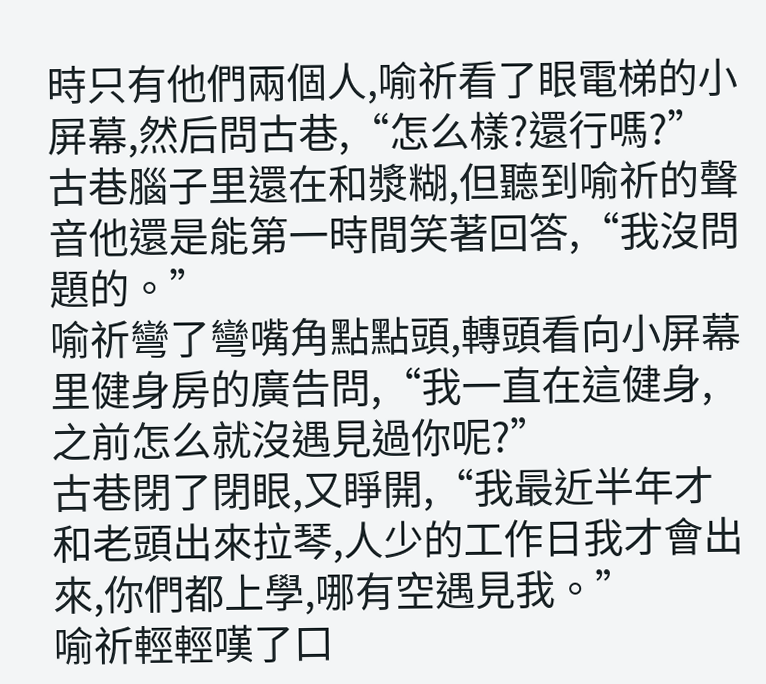時只有他們兩個人,喻祈看了眼電梯的小屏幕,然后問古巷,“怎么樣?還行嗎?”
古巷腦子里還在和漿糊,但聽到喻祈的聲音他還是能第一時間笑著回答,“我沒問題的。”
喻祈彎了彎嘴角點點頭,轉頭看向小屏幕里健身房的廣告問,“我一直在這健身,之前怎么就沒遇見過你呢?”
古巷閉了閉眼,又睜開,“我最近半年才和老頭出來拉琴,人少的工作日我才會出來,你們都上學,哪有空遇見我。”
喻祈輕輕嘆了口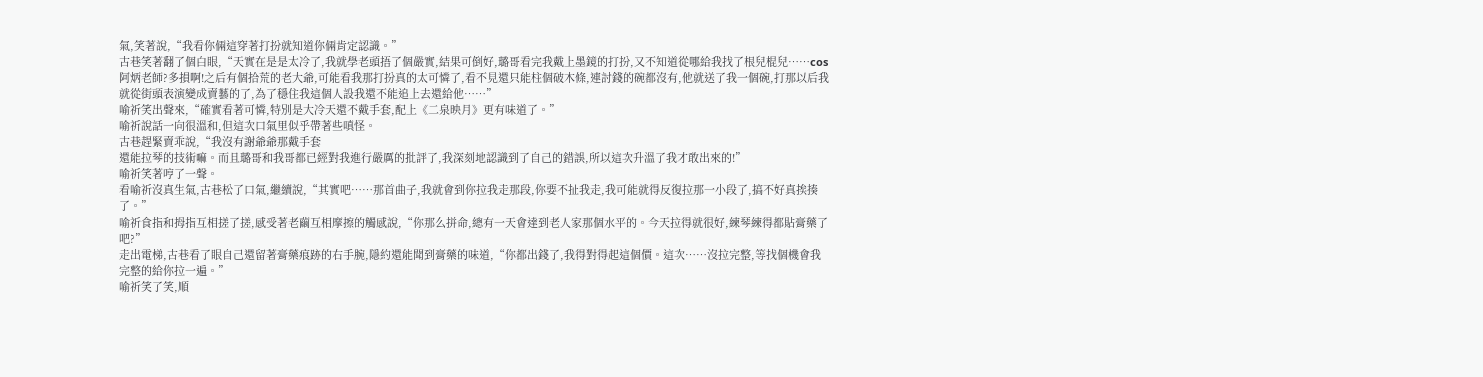氣,笑著說,“我看你倆這穿著打扮就知道你倆肯定認識。”
古巷笑著翻了個白眼,“天實在是是太冷了,我就學老頭捂了個嚴實,結果可倒好,璐哥看完我戴上墨鏡的打扮,又不知道從哪給我找了根兒棍兒……cos阿炳老師?多損啊!之后有個拾荒的老大爺,可能看我那打扮真的太可憐了,看不見還只能柱個破木條,連討錢的碗都沒有,他就送了我一個碗,打那以后我就從街頭表演變成賣藝的了,為了穩住我這個人設我還不能追上去還給他……”
喻祈笑出聲來,“確實看著可憐,特別是大冷天還不戴手套,配上《二泉映月》更有味道了。”
喻祈說話一向很溫和,但這次口氣里似乎帶著些嗔怪。
古巷趕緊賣乖說,“我沒有謝爺爺那戴手套
還能拉琴的技術嘛。而且璐哥和我哥都已經對我進行嚴厲的批評了,我深刻地認識到了自己的錯誤,所以這次升溫了我才敢出來的!”
喻祈笑著哼了一聲。
看喻祈沒真生氣,古巷松了口氣,繼續說,“其實吧……那首曲子,我就會到你拉我走那段,你要不扯我走,我可能就得反復拉那一小段了,搞不好真挨揍了。”
喻祈食指和拇指互相搓了搓,感受著老繭互相摩擦的觸感說,“你那么拼命,總有一天會達到老人家那個水平的。今天拉得就很好,練琴練得都貼膏藥了吧?”
走出電梯,古巷看了眼自己還留著膏藥痕跡的右手腕,隱約還能聞到膏藥的味道,“你都出錢了,我得對得起這個價。這次……沒拉完整,等找個機會我完整的給你拉一遍。”
喻祈笑了笑,順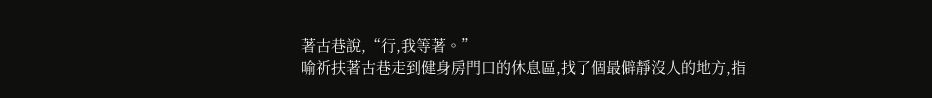著古巷說,“行,我等著。”
喻祈扶著古巷走到健身房門口的休息區,找了個最僻靜沒人的地方,指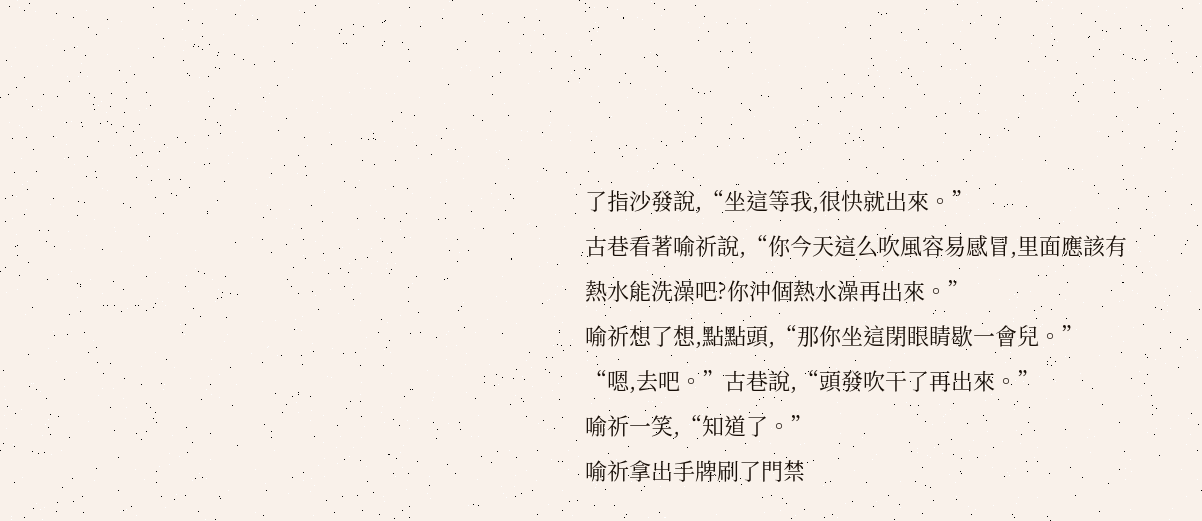了指沙發說,“坐這等我,很快就出來。”
古巷看著喻祈說,“你今天這么吹風容易感冒,里面應該有熱水能洗澡吧?你沖個熱水澡再出來。”
喻祈想了想,點點頭,“那你坐這閉眼睛歇一會兒。”
“嗯,去吧。”古巷說,“頭發吹干了再出來。”
喻祈一笑,“知道了。”
喻祈拿出手牌刷了門禁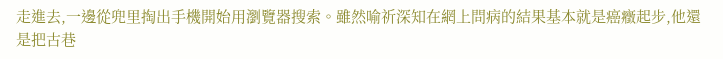走進去,一邊從兜里掏出手機開始用瀏覽器搜索。雖然喻祈深知在網上問病的結果基本就是癌癥起步,他還是把古巷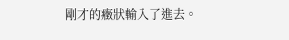剛才的癥狀輸入了進去。